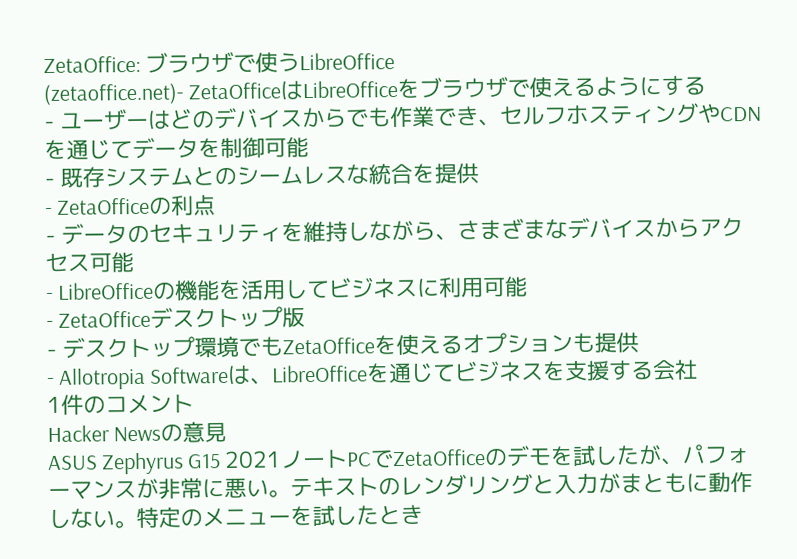ZetaOffice: ブラウザで使うLibreOffice
(zetaoffice.net)- ZetaOfficeはLibreOfficeをブラウザで使えるようにする
- ユーザーはどのデバイスからでも作業でき、セルフホスティングやCDNを通じてデータを制御可能
- 既存システムとのシームレスな統合を提供
- ZetaOfficeの利点
- データのセキュリティを維持しながら、さまざまなデバイスからアクセス可能
- LibreOfficeの機能を活用してビジネスに利用可能
- ZetaOfficeデスクトップ版
- デスクトップ環境でもZetaOfficeを使えるオプションも提供
- Allotropia Softwareは、LibreOfficeを通じてビジネスを支援する会社
1件のコメント
Hacker Newsの意見
ASUS Zephyrus G15 2021ノートPCでZetaOfficeのデモを試したが、パフォーマンスが非常に悪い。テキストのレンダリングと入力がまともに動作しない。特定のメニューを試したとき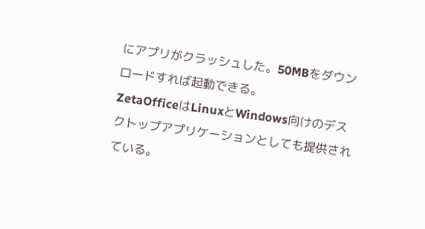にアプリがクラッシュした。50MBをダウンロードすれば起動できる。
ZetaOfficeはLinuxとWindows向けのデスクトップアプリケーションとしても提供されている。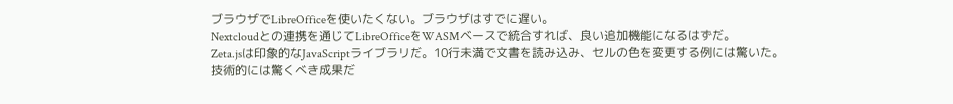ブラウザでLibreOfficeを使いたくない。ブラウザはすでに遅い。
Nextcloudとの連携を通じてLibreOfficeをWASMベースで統合すれば、良い追加機能になるはずだ。
Zeta.jsは印象的なJavaScriptライブラリだ。10行未満で文書を読み込み、セルの色を変更する例には驚いた。
技術的には驚くべき成果だ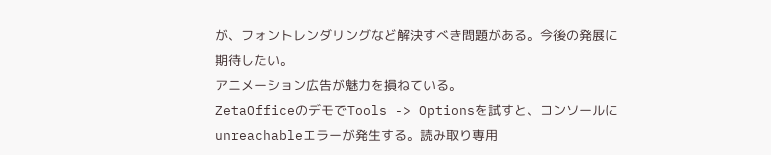が、フォントレンダリングなど解決すべき問題がある。今後の発展に期待したい。
アニメーション広告が魅力を損ねている。
ZetaOfficeのデモでTools -> Optionsを試すと、コンソールに
unreachableエラーが発生する。読み取り専用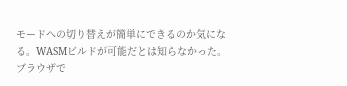モードへの切り替えが簡単にできるのか気になる。WASMビルドが可能だとは知らなかった。
ブラウザで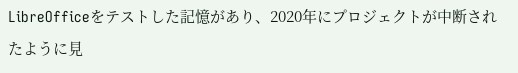LibreOfficeをテストした記憶があり、2020年にプロジェクトが中断されたように見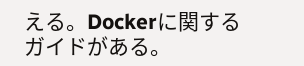える。Dockerに関するガイドがある。